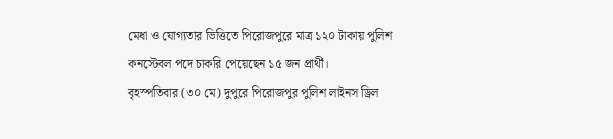মেধা ও যোগ্যতার ভিত্তিতে পিরোজপুরে মাত্র ১২০ টাকায় পুলিশ কনস্টেবল পদে চাকরি পেয়েছেন ১৫ জন প্রার্থী।
বৃহস্পতিবার (৩০ মে) দুপুরে পিরোজপুর পুলিশ লাইনস ড্রিল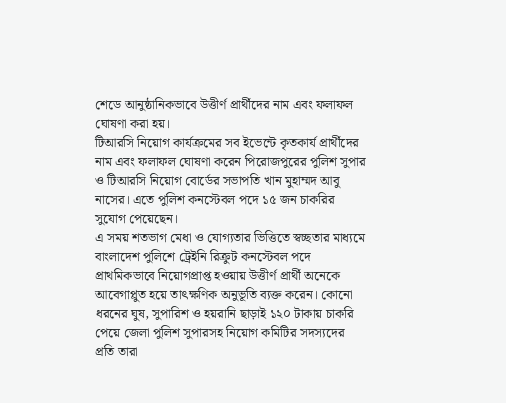শেডে আনুষ্ঠানিকভাবে উত্তীর্ণ প্রার্থীদের নাম এবং ফলাফল ঘোষণা করা হয়।
টিআরসি নিয়োগ কার্যক্রমের সব ইভেন্টে কৃতকার্য প্রার্থীদের নাম এবং ফলাফল ঘোষণা করেন পিরোজপুরের পুলিশ সুপার ও টিআরসি নিয়োগ বোর্ডের সভাপতি খান মুহাম্মদ আবু নাসের। এতে পুলিশ কনস্টেবল পদে ১৫ জন চাকরির সুযোগ পেয়েছেন।
এ সময় শতভাগ মেধা ও যোগ্যতার ভিত্তিতে স্বচ্ছতার মাধ্যমে বাংলাদেশ পুলিশে ট্রেইনি রিক্রুট কনস্টেবল পদে প্রাথমিকভাবে নিয়োগপ্রাপ্ত হওয়ায় উত্তীর্ণ প্রার্থী অনেকে আবেগাপ্লুত হয়ে তাৎক্ষণিক অনুভূতি ব্যক্ত করেন। কোনো ধরনের ঘুষ, সুপারিশ ও হয়রানি ছাড়াই ১২০ টাকায় চাকরি পেয়ে জেলা পুলিশ সুপারসহ নিয়োগ কমিটির সদস্যদের প্রতি তারা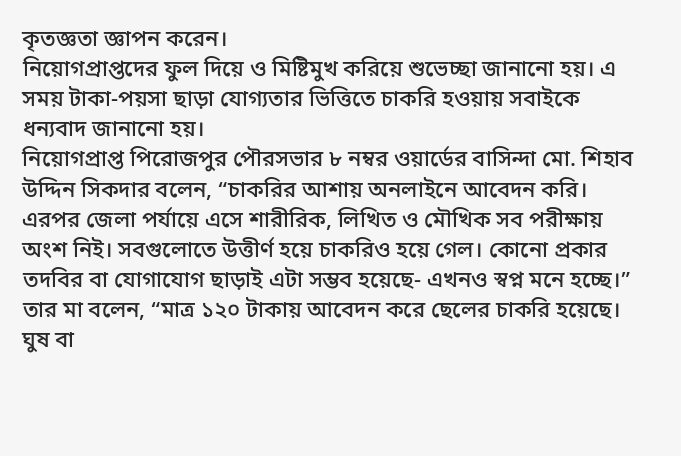কৃতজ্ঞতা জ্ঞাপন করেন।
নিয়োগপ্রাপ্তদের ফুল দিয়ে ও মিষ্টিমুখ করিয়ে শুভেচ্ছা জানানো হয়। এ সময় টাকা-পয়সা ছাড়া যোগ্যতার ভিত্তিতে চাকরি হওয়ায় সবাইকে ধন্যবাদ জানানো হয়।
নিয়োগপ্রাপ্ত পিরোজপুর পৌরসভার ৮ নম্বর ওয়ার্ডের বাসিন্দা মো. শিহাব উদ্দিন সিকদার বলেন, “চাকরির আশায় অনলাইনে আবেদন করি। এরপর জেলা পর্যায়ে এসে শারীরিক, লিখিত ও মৌখিক সব পরীক্ষায় অংশ নিই। সবগুলোতে উত্তীর্ণ হয়ে চাকরিও হয়ে গেল। কোনো প্রকার তদবির বা যোগাযোগ ছাড়াই এটা সম্ভব হয়েছে- এখনও স্বপ্ন মনে হচ্ছে।”
তার মা বলেন, “মাত্র ১২০ টাকায় আবেদন করে ছেলের চাকরি হয়েছে। ঘুষ বা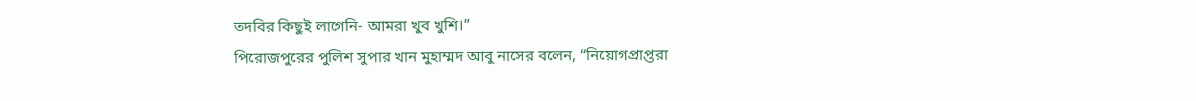তদবির কিছুই লাগেনি- আমরা খুব খুশি।”
পিরোজপুরের পুলিশ সুপার খান মুহাম্মদ আবু নাসের বলেন, “নিয়োগপ্রাপ্তরা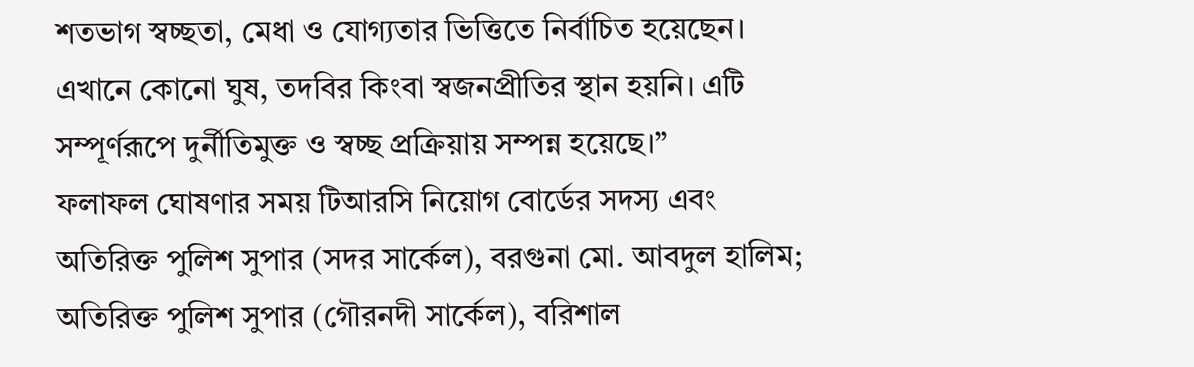শতভাগ স্বচ্ছতা, মেধা ও যোগ্যতার ভিত্তিতে নির্বাচিত হয়েছেন। এখানে কোনো ঘুষ, তদবির কিংবা স্বজনপ্রীতির স্থান হয়নি। এটি সম্পূর্ণরূপে দুর্নীতিমুক্ত ও স্বচ্ছ প্রক্রিয়ায় সম্পন্ন হয়েছে।”
ফলাফল ঘোষণার সময় টিআরসি নিয়োগ বোর্ডের সদস্য এবং অতিরিক্ত পুলিশ সুপার (সদর সার্কেল), বরগুনা মো. আবদুল হালিম; অতিরিক্ত পুলিশ সুপার (গৌরনদী সার্কেল), বরিশাল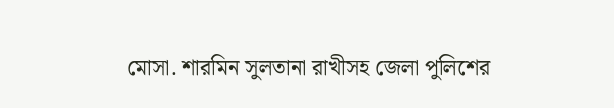মোসা. শারমিন সুলতানা রাখীসহ জেলা পুলিশের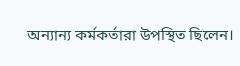অন্যান্য কর্মকর্তারা উপস্থিত ছিলেন।